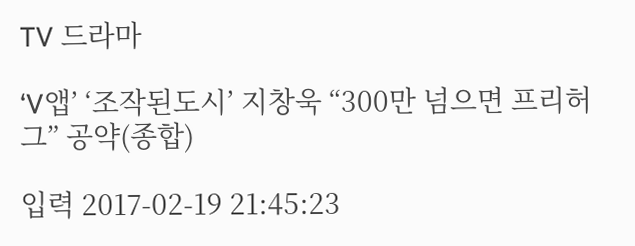TV 드라마

‘V앱’ ‘조작된도시’ 지창욱 “300만 넘으면 프리허그” 공약(종합)

입력 2017-02-19 21:45:23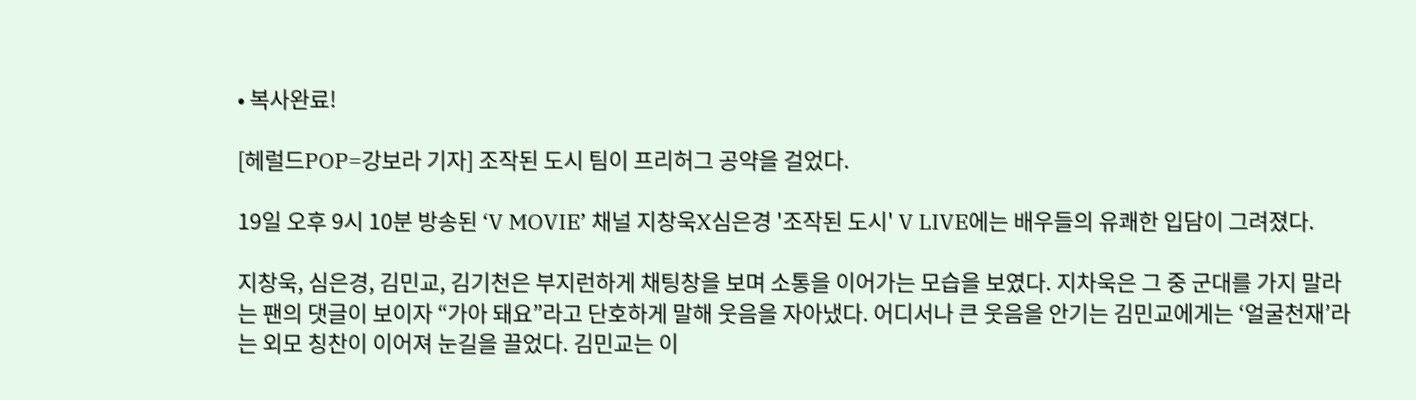• 복사완료!

[헤럴드POP=강보라 기자] 조작된 도시 팀이 프리허그 공약을 걸었다.

19일 오후 9시 10분 방송된 ‘V MOVIE’ 채널 지창욱X심은경 '조작된 도시' V LIVE에는 배우들의 유쾌한 입담이 그려졌다.

지창욱, 심은경, 김민교, 김기천은 부지런하게 채팅창을 보며 소통을 이어가는 모습을 보였다. 지차욱은 그 중 군대를 가지 말라는 팬의 댓글이 보이자 “가아 돼요”라고 단호하게 말해 웃음을 자아냈다. 어디서나 큰 웃음을 안기는 김민교에게는 ‘얼굴천재’라는 외모 칭찬이 이어져 눈길을 끌었다. 김민교는 이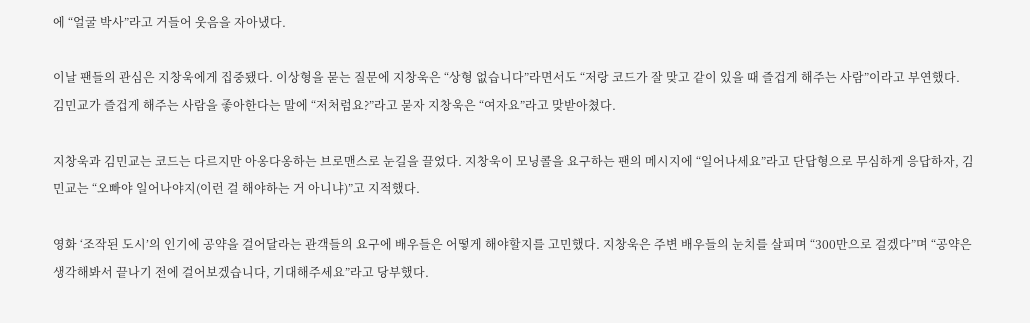에 “얼굴 박사”라고 거들어 웃음을 자아냈다.

이날 팬들의 관심은 지창욱에게 집중됐다. 이상형을 묻는 질문에 지창욱은 “상형 없습니다”라면서도 “저랑 코드가 잘 맞고 같이 있을 때 즐겁게 해주는 사람”이라고 부연했다. 김민교가 즐겁게 해주는 사람을 좋아한다는 말에 “저처럼요?”라고 묻자 지창욱은 “여자요”라고 맞받아쳤다.

지창욱과 김민교는 코드는 다르지만 아옹다옹하는 브로맨스로 눈길을 끌었다. 지창욱이 모닝콜을 요구하는 팬의 메시지에 “일어나세요”라고 단답형으로 무심하게 응답하자, 김민교는 “오빠야 일어나야지(이런 걸 해야하는 거 아니냐)”고 지적했다.

영화 ‘조작된 도시’의 인기에 공약을 걸어달라는 관객들의 요구에 배우들은 어떻게 해야할지를 고민했다. 지창욱은 주변 배우들의 눈치를 살피며 “300만으로 걸겠다”며 “공약은 생각해봐서 끝나기 전에 걸어보겠습니다, 기대해주세요”라고 당부했다.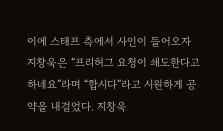이에 스태프 측에서 사인이 들어오자 지창욱은 “프리허그 요청이 쇄도한다고 하네요”라며 “합시다”라고 시원하게 공약을 내걸었다. 지창욱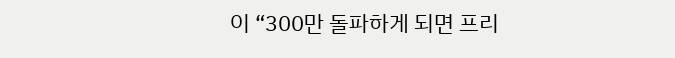이 “300만 돌파하게 되면 프리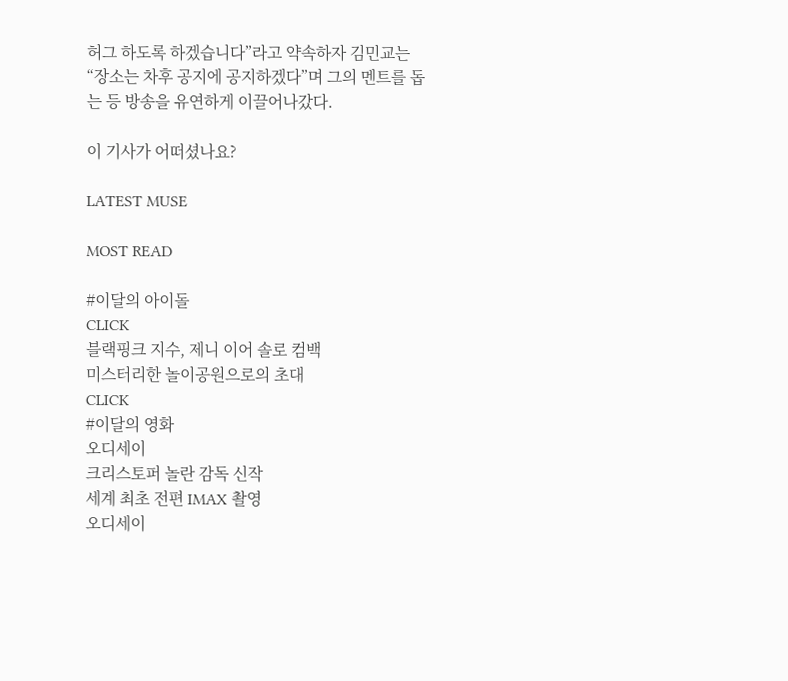허그 하도록 하겠습니다”라고 약속하자 김민교는 “장소는 차후 공지에 공지하겠다”며 그의 멘트를 돕는 등 방송을 유연하게 이끌어나갔다.

이 기사가 어떠셨나요?

LATEST MUSE

MOST READ

#이달의 아이돌
CLICK
블랙핑크 지수, 제니 이어 솔로 컴백
미스터리한 놀이공원으로의 초대
CLICK
#이달의 영화
오디세이
크리스토퍼 놀란 감독 신작
세계 최초 전편 IMAX 촬영
오디세이